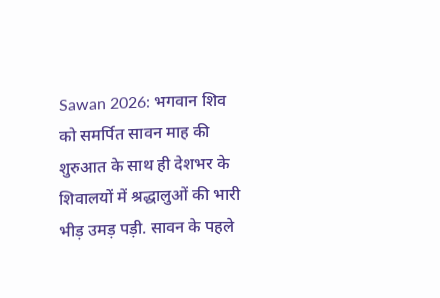Sawan 2026: भगवान शिव को समर्पित सावन माह की शुरुआत के साथ ही देशभर के शिवालयों में श्रद्धालुओं की भारी भीड़ उमड़ पड़ी. सावन के पहले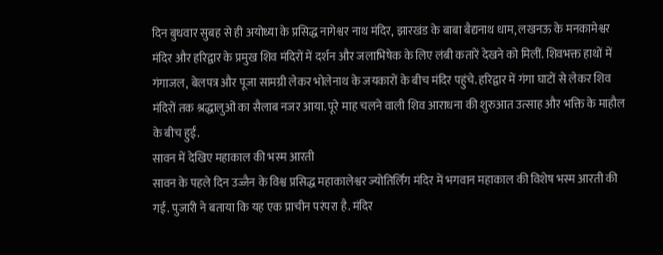दिन बुधवार सुबह से ही अयोध्या के प्रसिद्ध नागेश्वर नाथ मंदिर, झारखंड के बाबा बैद्यनाथ धाम, लखनऊ के मनकामेश्वर मंदिर और हरिद्वार के प्रमुख शिव मंदिरों में दर्शन और जलाभिषेक के लिए लंबी कतारें देखने को मिलीं. शिवभक्त हाथों में गंगाजल, बेलपत्र और पूजा सामग्री लेकर भोलेनाथ के जयकारों के बीच मंदिर पहुंचे. हरिद्वार में गंगा घाटों से लेकर शिव मंदिरों तक श्रद्धालुओं का सैलाब नजर आया. पूरे माह चलने वाली शिव आराधना की शुरुआत उत्साह और भक्ति के माहौल के बीच हुई.
सावन में देखिए महाकाल की भस्म आरती
सावन के पहले दिन उज्जैन के विश्व प्रसिद्ध महाकालेश्वर ज्योतिर्लिंग मंदिर में भगवान महाकाल की विशेष भस्म आरती की गई. पुजारी ने बताया कि यह एक प्राचीन परंपरा है. मंदिर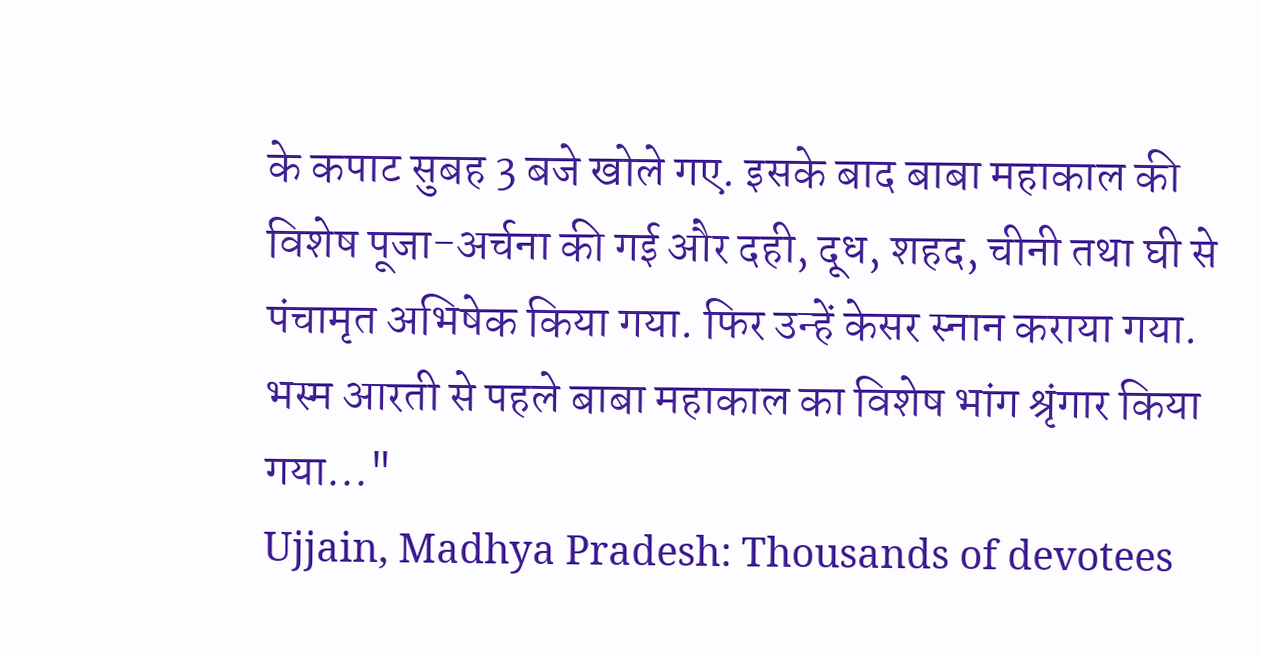के कपाट सुबह 3 बजे खोले गए. इसके बाद बाबा महाकाल की विशेष पूजा-अर्चना की गई और दही, दूध, शहद, चीनी तथा घी से पंचामृत अभिषेक किया गया. फिर उन्हें केसर स्नान कराया गया. भस्म आरती से पहले बाबा महाकाल का विशेष भांग श्रृंगार किया गया..."
Ujjain, Madhya Pradesh: Thousands of devotees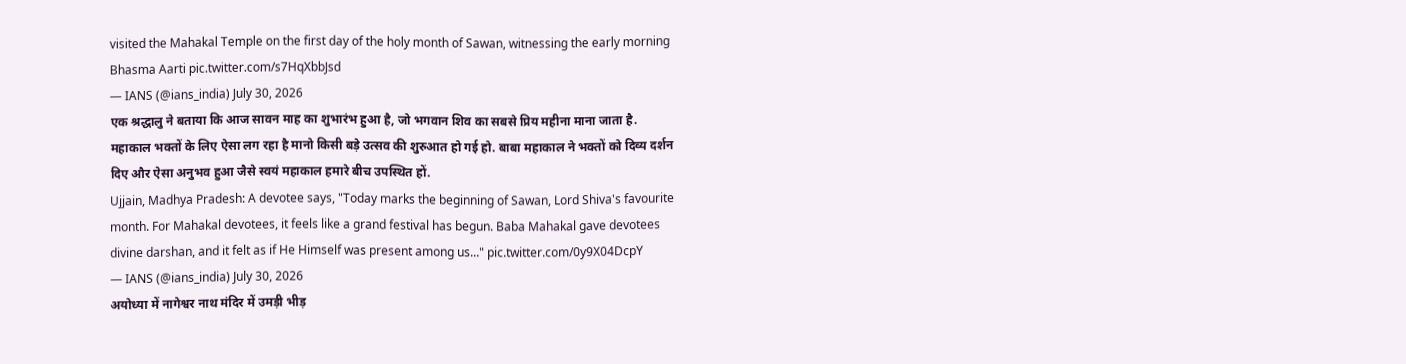visited the Mahakal Temple on the first day of the holy month of Sawan, witnessing the early morning Bhasma Aarti pic.twitter.com/s7HqXbbJsd
— IANS (@ians_india) July 30, 2026
एक श्रद्धालु ने बताया कि आज सावन माह का शुभारंभ हुआ है, जो भगवान शिव का सबसे प्रिय महीना माना जाता है. महाकाल भक्तों के लिए ऐसा लग रहा है मानो किसी बड़े उत्सव की शुरुआत हो गई हो. बाबा महाकाल ने भक्तों को दिव्य दर्शन दिए और ऐसा अनुभव हुआ जैसे स्वयं महाकाल हमारे बीच उपस्थित हों.
Ujjain, Madhya Pradesh: A devotee says, "Today marks the beginning of Sawan, Lord Shiva's favourite month. For Mahakal devotees, it feels like a grand festival has begun. Baba Mahakal gave devotees divine darshan, and it felt as if He Himself was present among us..." pic.twitter.com/0y9X04DcpY
— IANS (@ians_india) July 30, 2026
अयोध्या में नागेश्वर नाथ मंदिर में उमड़ी भीड़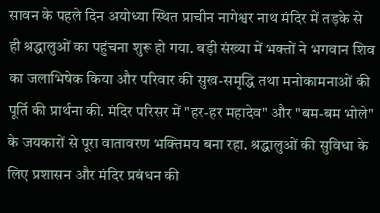सावन के पहले दिन अयोध्या स्थित प्राचीन नागेश्वर नाथ मंदिर में तड़के से ही श्रद्धालुओं का पहुंचना शुरू हो गया. बड़ी संख्या में भक्तों ने भगवान शिव का जलाभिषेक किया और परिवार की सुख-समृद्धि तथा मनोकामनाओं की पूर्ति की प्रार्थना की. मंदिर परिसर में "हर-हर महादेव" और "बम-बम भोले" के जयकारों से पूरा वातावरण भक्तिमय बना रहा. श्रद्धालुओं की सुविधा के लिए प्रशासन और मंदिर प्रबंधन की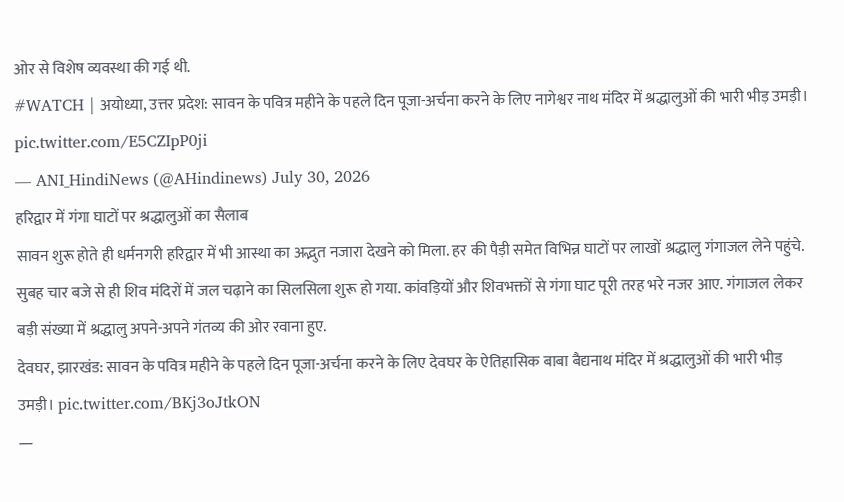ओर से विशेष व्यवस्था की गई थी.
#WATCH | अयोध्या, उत्तर प्रदेश: सावन के पवित्र महीने के पहले दिन पूजा-अर्चना करने के लिए नागेश्वर नाथ मंदिर में श्रद्धालुओं की भारी भीड़ उमड़ी। pic.twitter.com/E5CZIpP0ji
— ANI_HindiNews (@AHindinews) July 30, 2026
हरिद्वार में गंगा घाटों पर श्रद्धालुओं का सैलाब
सावन शुरू होते ही धर्मनगरी हरिद्वार में भी आस्था का अद्भुत नजारा देखने को मिला. हर की पैड़ी समेत विभिन्न घाटों पर लाखों श्रद्धालु गंगाजल लेने पहुंचे. सुबह चार बजे से ही शिव मंदिरों में जल चढ़ाने का सिलसिला शुरू हो गया. कांवड़ियों और शिवभक्तों से गंगा घाट पूरी तरह भरे नजर आए. गंगाजल लेकर बड़ी संख्या में श्रद्धालु अपने-अपने गंतव्य की ओर रवाना हुए.
देवघर, झारखंड: सावन के पवित्र महीने के पहले दिन पूजा-अर्चना करने के लिए देवघर के ऐतिहासिक बाबा बैद्यनाथ मंदिर में श्रद्धालुओं की भारी भीड़ उमड़ी। pic.twitter.com/BKj3oJtkON
—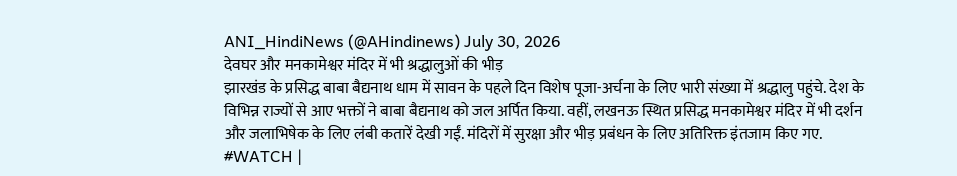ANI_HindiNews (@AHindinews) July 30, 2026
देवघर और मनकामेश्वर मंदिर में भी श्रद्धालुओं की भीड़
झारखंड के प्रसिद्ध बाबा बैद्यनाथ धाम में सावन के पहले दिन विशेष पूजा-अर्चना के लिए भारी संख्या में श्रद्धालु पहुंचे. देश के विभिन्न राज्यों से आए भक्तों ने बाबा बैद्यनाथ को जल अर्पित किया. वहीं, लखनऊ स्थित प्रसिद्ध मनकामेश्वर मंदिर में भी दर्शन और जलाभिषेक के लिए लंबी कतारें देखी गईं. मंदिरों में सुरक्षा और भीड़ प्रबंधन के लिए अतिरिक्त इंतजाम किए गए.
#WATCH |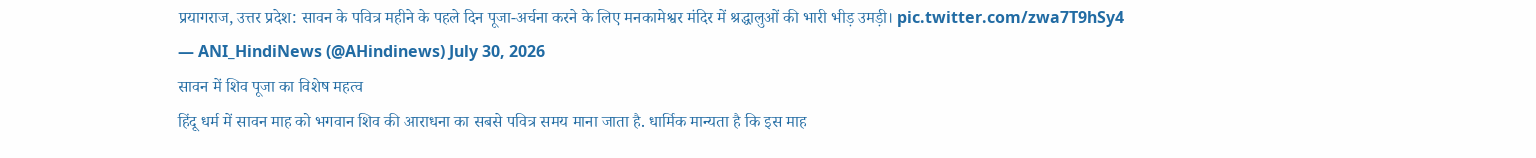प्रयागराज, उत्तर प्रदेश: सावन के पवित्र महीने के पहले दिन पूजा-अर्चना करने के लिए मनकामेश्वर मंदिर में श्रद्धालुओं की भारी भीड़ उमड़ी। pic.twitter.com/zwa7T9hSy4
— ANI_HindiNews (@AHindinews) July 30, 2026
सावन में शिव पूजा का विशेष महत्व
हिंदू धर्म में सावन माह को भगवान शिव की आराधना का सबसे पवित्र समय माना जाता है. धार्मिक मान्यता है कि इस माह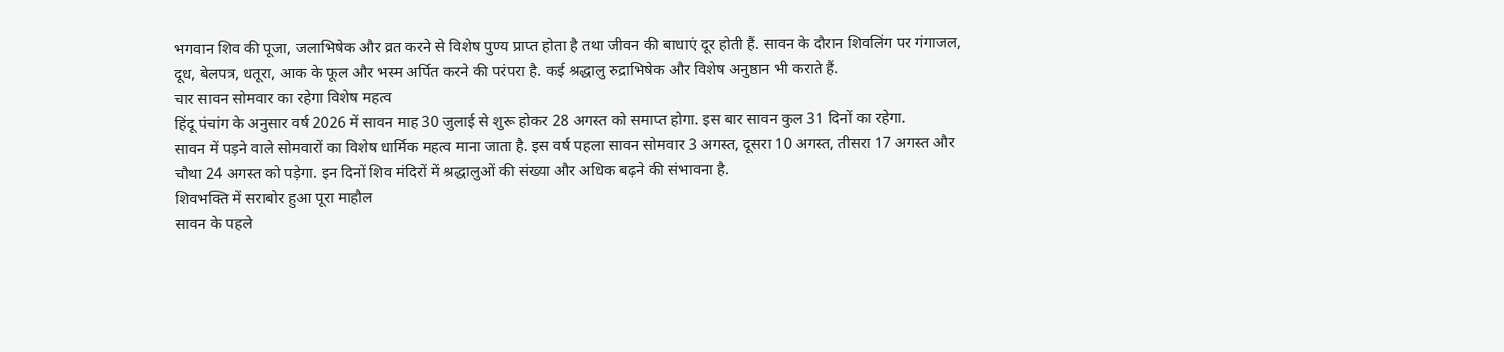भगवान शिव की पूजा, जलाभिषेक और व्रत करने से विशेष पुण्य प्राप्त होता है तथा जीवन की बाधाएं दूर होती हैं. सावन के दौरान शिवलिंग पर गंगाजल, दूध, बेलपत्र, धतूरा, आक के फूल और भस्म अर्पित करने की परंपरा है. कई श्रद्धालु रुद्राभिषेक और विशेष अनुष्ठान भी कराते हैं.
चार सावन सोमवार का रहेगा विशेष महत्व
हिंदू पंचांग के अनुसार वर्ष 2026 में सावन माह 30 जुलाई से शुरू होकर 28 अगस्त को समाप्त होगा. इस बार सावन कुल 31 दिनों का रहेगा.
सावन में पड़ने वाले सोमवारों का विशेष धार्मिक महत्व माना जाता है. इस वर्ष पहला सावन सोमवार 3 अगस्त, दूसरा 10 अगस्त, तीसरा 17 अगस्त और चौथा 24 अगस्त को पड़ेगा. इन दिनों शिव मंदिरों में श्रद्धालुओं की संख्या और अधिक बढ़ने की संभावना है.
शिवभक्ति में सराबोर हुआ पूरा माहौल
सावन के पहले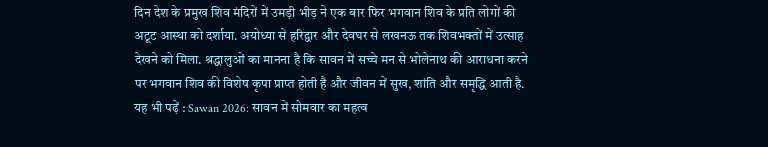दिन देश के प्रमुख शिव मंदिरों में उमड़ी भीड़ ने एक बार फिर भगवान शिव के प्रति लोगों की अटूट आस्था को दर्शाया. अयोध्या से हरिद्वार और देवघर से लखनऊ तक शिवभक्तों में उत्साह देखने को मिला. श्रद्धालुओं का मानना है कि सावन में सच्चे मन से भोलेनाथ की आराधना करने पर भगवान शिव की विशेष कृपा प्राप्त होती है और जीवन में सुख, शांति और समृद्धि आती है.
यह भी पढ़ें : Sawan 2026: सावन में सोमवार का महत्व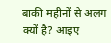बाकी महीनों से अलग क्यों है? आइए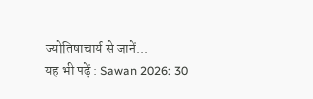ज्योतिषाचार्य से जानें...
यह भी पढ़ें : Sawan 2026: 30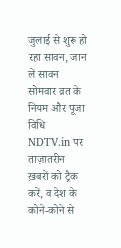जुलाई से शुरू हो रहा सावन, जान लें सावन सोमवार व्रत के नियम और पूजा विधि
NDTV.in पर ताज़ातरीन ख़बरों को ट्रैक करें, व देश के कोने-कोने से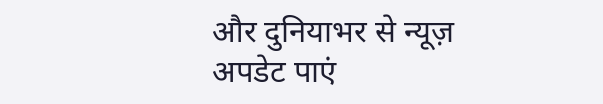और दुनियाभर से न्यूज़ अपडेट पाएं